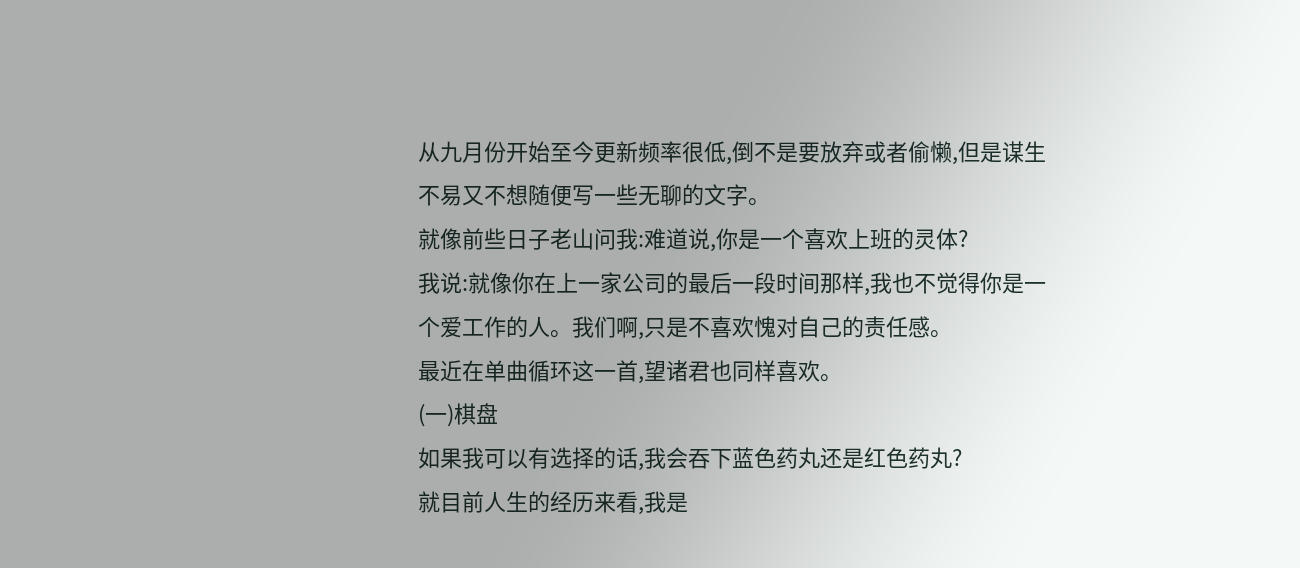从九月份开始至今更新频率很低,倒不是要放弃或者偷懒,但是谋生不易又不想随便写一些无聊的文字。
就像前些日子老山问我:难道说,你是一个喜欢上班的灵体?
我说:就像你在上一家公司的最后一段时间那样,我也不觉得你是一个爱工作的人。我们啊,只是不喜欢愧对自己的责任感。
最近在单曲循环这一首,望诸君也同样喜欢。
(一)棋盘
如果我可以有选择的话,我会吞下蓝色药丸还是红色药丸?
就目前人生的经历来看,我是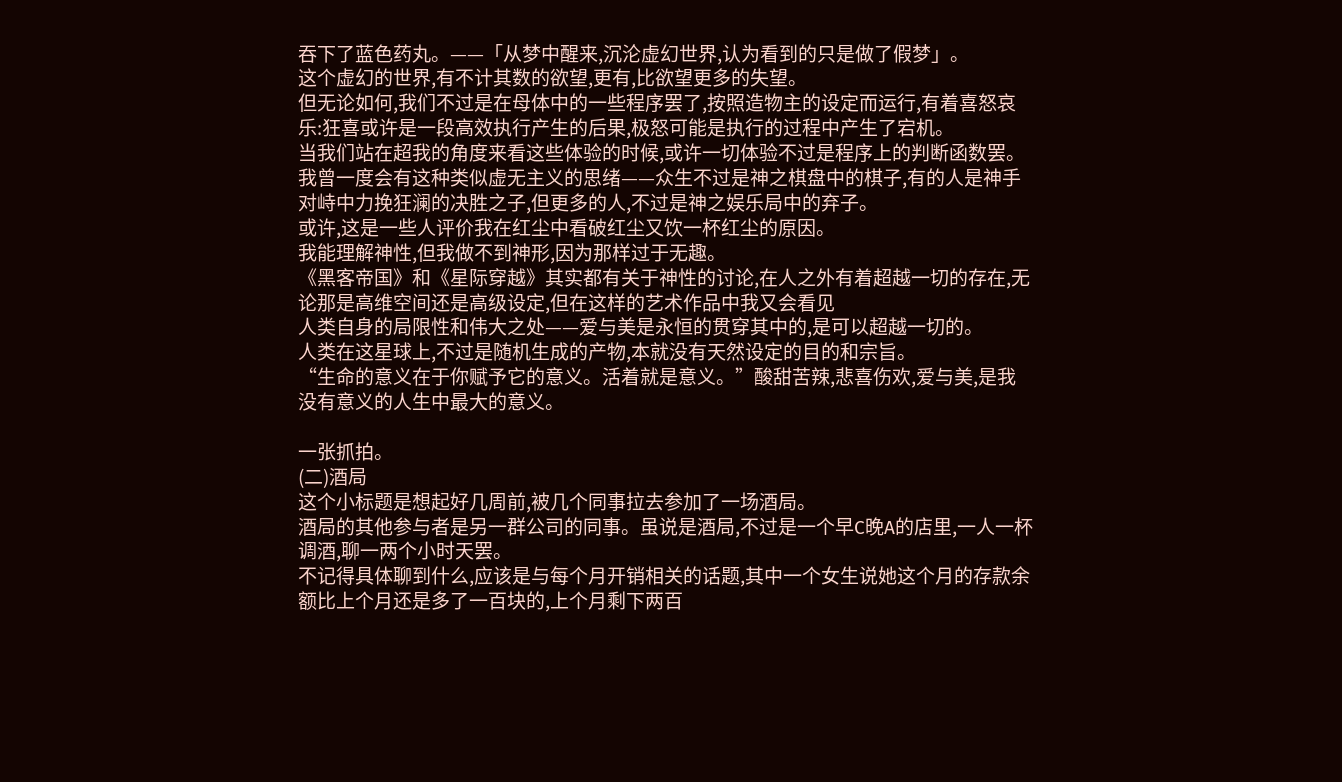吞下了蓝色药丸。——「从梦中醒来,沉沦虚幻世界,认为看到的只是做了假梦」。
这个虚幻的世界,有不计其数的欲望,更有,比欲望更多的失望。
但无论如何,我们不过是在母体中的一些程序罢了,按照造物主的设定而运行,有着喜怒哀乐:狂喜或许是一段高效执行产生的后果,极怒可能是执行的过程中产生了宕机。
当我们站在超我的角度来看这些体验的时候,或许一切体验不过是程序上的判断函数罢。
我曾一度会有这种类似虚无主义的思绪——众生不过是神之棋盘中的棋子,有的人是神手对峙中力挽狂澜的决胜之子,但更多的人,不过是神之娱乐局中的弃子。
或许,这是一些人评价我在红尘中看破红尘又饮一杯红尘的原因。
我能理解神性,但我做不到神形,因为那样过于无趣。
《黑客帝国》和《星际穿越》其实都有关于神性的讨论,在人之外有着超越一切的存在,无论那是高维空间还是高级设定,但在这样的艺术作品中我又会看见
人类自身的局限性和伟大之处——爱与美是永恒的贯穿其中的,是可以超越一切的。
人类在这星球上,不过是随机生成的产物,本就没有天然设定的目的和宗旨。
“生命的意义在于你赋予它的意义。活着就是意义。”酸甜苦辣,悲喜伤欢,爱与美,是我没有意义的人生中最大的意义。

一张抓拍。
(二)酒局
这个小标题是想起好几周前,被几个同事拉去参加了一场酒局。
酒局的其他参与者是另一群公司的同事。虽说是酒局,不过是一个早C晚A的店里,一人一杯调酒,聊一两个小时天罢。
不记得具体聊到什么,应该是与每个月开销相关的话题,其中一个女生说她这个月的存款余额比上个月还是多了一百块的,上个月剩下两百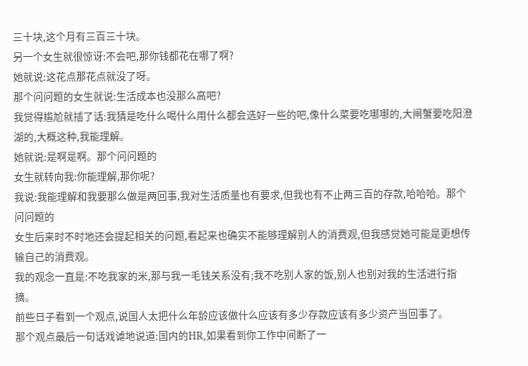三十块,这个月有三百三十块。
另一个女生就很惊讶:不会吧,那你钱都花在哪了啊?
她就说:这花点那花点就没了呀。
那个问问题的女生就说:生活成本也没那么高吧?
我觉得尴尬就插了话:我猜是吃什么喝什么用什么都会选好一些的吧,像什么菜要吃哪哪的,大闸蟹要吃阳澄湖的,大概这种,我能理解。
她就说:是啊是啊。那个问问题的
女生就转向我:你能理解,那你呢?
我说:我能理解和我要那么做是两回事,我对生活质量也有要求,但我也有不止两三百的存款,哈哈哈。那个问问题的
女生后来时不时地还会提起相关的问题,看起来也确实不能够理解别人的消费观,但我感觉她可能是更想传输自己的消费观。
我的观念一直是:不吃我家的米,那与我一毛钱关系没有;我不吃别人家的饭,别人也别对我的生活进行指摘。
前些日子看到一个观点,说国人太把什么年龄应该做什么应该有多少存款应该有多少资产当回事了。
那个观点最后一句话戏谑地说道:国内的HR,如果看到你工作中间断了一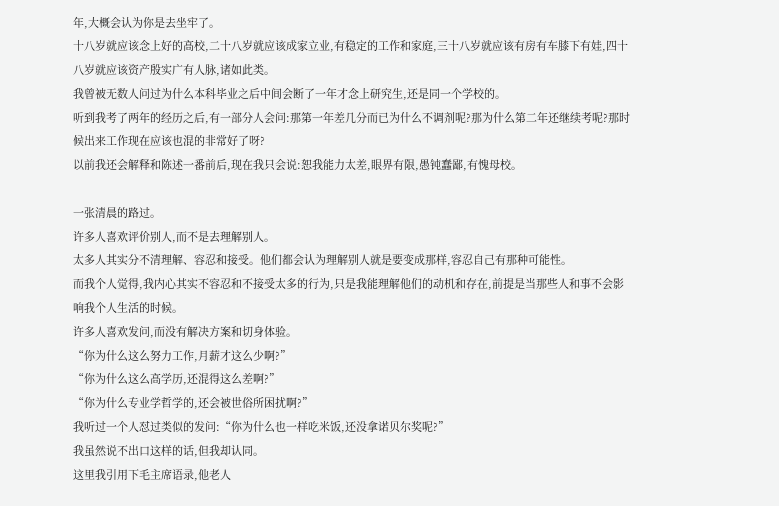年,大概会认为你是去坐牢了。
十八岁就应该念上好的高校,二十八岁就应该成家立业,有稳定的工作和家庭,三十八岁就应该有房有车膝下有娃,四十八岁就应该资产殷实广有人脉,诸如此类。
我曾被无数人问过为什么本科毕业之后中间会断了一年才念上研究生,还是同一个学校的。
听到我考了两年的经历之后,有一部分人会问:那第一年差几分而已为什么不调剂呢?那为什么第二年还继续考呢?那时候出来工作现在应该也混的非常好了呀?
以前我还会解释和陈述一番前后,现在我只会说:恕我能力太差,眼界有限,愚钝蠢鄙,有愧母校。

一张清晨的路过。
许多人喜欢评价别人,而不是去理解别人。
太多人其实分不清理解、容忍和接受。他们都会认为理解别人就是要变成那样,容忍自己有那种可能性。
而我个人觉得,我内心其实不容忍和不接受太多的行为,只是我能理解他们的动机和存在,前提是当那些人和事不会影响我个人生活的时候。
许多人喜欢发问,而没有解决方案和切身体验。
“你为什么这么努力工作,月薪才这么少啊?”
“你为什么这么高学历,还混得这么差啊?”
“你为什么专业学哲学的,还会被世俗所困扰啊?”
我听过一个人怼过类似的发问:“你为什么也一样吃米饭,还没拿诺贝尔奖呢?”
我虽然说不出口这样的话,但我却认同。
这里我引用下毛主席语录,他老人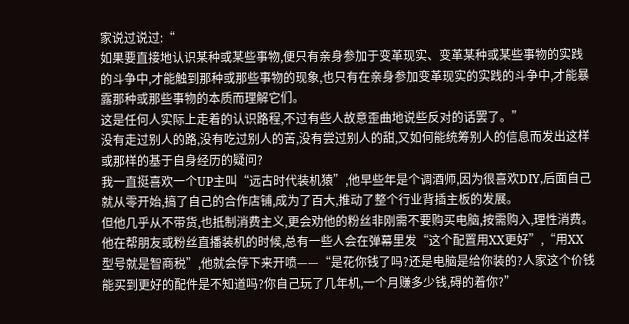家说过说过:“
如果要直接地认识某种或某些事物,便只有亲身参加于变革现实、变革某种或某些事物的实践的斗争中,才能触到那种或那些事物的现象,也只有在亲身参加变革现实的实践的斗争中,才能暴露那种或那些事物的本质而理解它们。
这是任何人实际上走着的认识路程,不过有些人故意歪曲地说些反对的话罢了。”
没有走过别人的路,没有吃过别人的苦,没有尝过别人的甜,又如何能统筹别人的信息而发出这样或那样的基于自身经历的疑问?
我一直挺喜欢一个UP主叫“远古时代装机猿”,他早些年是个调酒师,因为很喜欢DIY,后面自己就从零开始,搞了自己的合作店铺,成为了百大,推动了整个行业背插主板的发展。
但他几乎从不带货,也抵制消费主义,更会劝他的粉丝非刚需不要购买电脑,按需购入,理性消费。
他在帮朋友或粉丝直播装机的时候,总有一些人会在弹幕里发“这个配置用XX更好”,“用XX型号就是智商税”,他就会停下来开喷——“是花你钱了吗?还是电脑是给你装的?人家这个价钱能买到更好的配件是不知道吗?你自己玩了几年机,一个月赚多少钱,碍的着你?”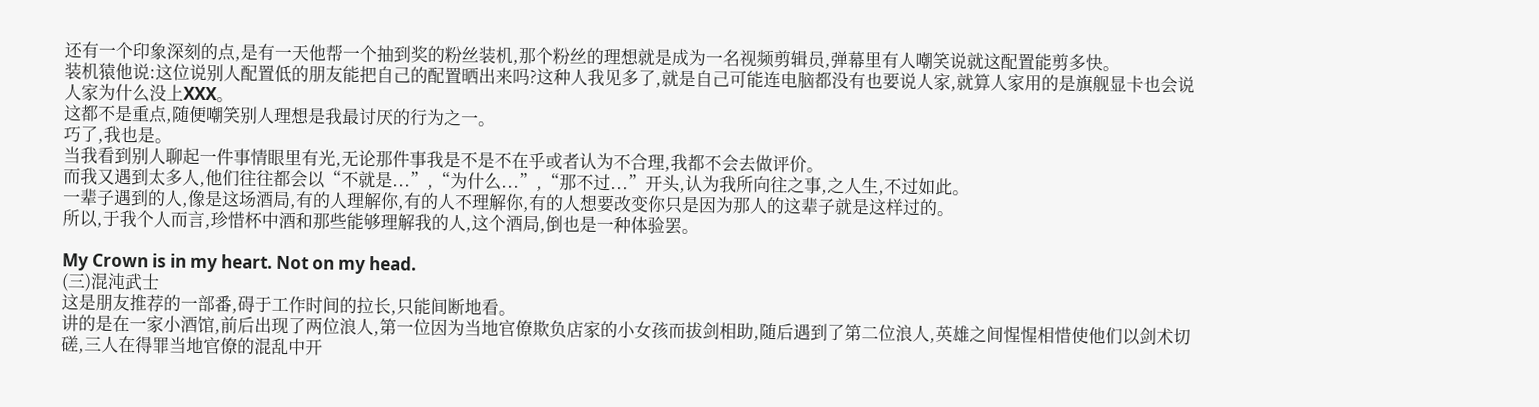还有一个印象深刻的点,是有一天他帮一个抽到奖的粉丝装机,那个粉丝的理想就是成为一名视频剪辑员,弹幕里有人嘲笑说就这配置能剪多快。
装机猿他说:这位说别人配置低的朋友能把自己的配置晒出来吗?这种人我见多了,就是自己可能连电脑都没有也要说人家,就算人家用的是旗舰显卡也会说人家为什么没上XXX。
这都不是重点,随便嘲笑别人理想是我最讨厌的行为之一。
巧了,我也是。
当我看到别人聊起一件事情眼里有光,无论那件事我是不是不在乎或者认为不合理,我都不会去做评价。
而我又遇到太多人,他们往往都会以“不就是...”,“为什么...”,“那不过...”开头,认为我所向往之事,之人生,不过如此。
一辈子遇到的人,像是这场酒局,有的人理解你,有的人不理解你,有的人想要改变你只是因为那人的这辈子就是这样过的。
所以,于我个人而言,珍惜杯中酒和那些能够理解我的人,这个酒局,倒也是一种体验罢。

My Crown is in my heart. Not on my head.
(三)混沌武士
这是朋友推荐的一部番,碍于工作时间的拉长,只能间断地看。
讲的是在一家小酒馆,前后出现了两位浪人,第一位因为当地官僚欺负店家的小女孩而拔剑相助,随后遇到了第二位浪人,英雄之间惺惺相惜使他们以剑术切磋,三人在得罪当地官僚的混乱中开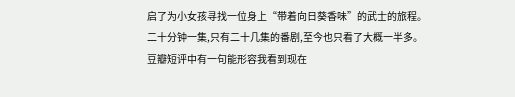启了为小女孩寻找一位身上“带着向日葵香味”的武士的旅程。
二十分钟一集,只有二十几集的番剧,至今也只看了大概一半多。
豆瓣短评中有一句能形容我看到现在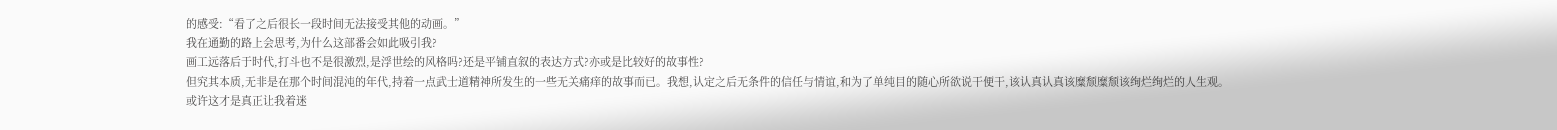的感受:“看了之后很长一段时间无法接受其他的动画。”
我在通勤的路上会思考,为什么这部番会如此吸引我?
画工远落后于时代,打斗也不是很激烈,是浮世绘的风格吗?还是平铺直叙的表达方式?亦或是比较好的故事性?
但究其本质,无非是在那个时间混沌的年代,持着一点武士道精神所发生的一些无关痛痒的故事而已。我想,认定之后无条件的信任与情谊,和为了单纯目的随心所欲说干便干,该认真认真该糜颓糜颓该绚烂绚烂的人生观。
或许这才是真正让我着迷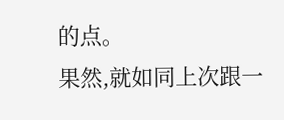的点。
果然,就如同上次跟一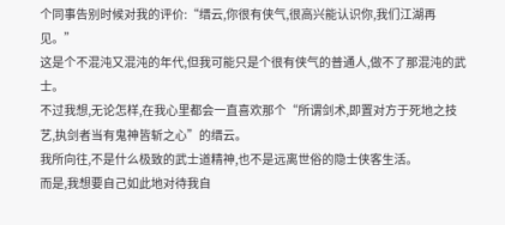个同事告别时候对我的评价:“缙云,你很有侠气,很高兴能认识你,我们江湖再见。”
这是个不混沌又混沌的年代,但我可能只是个很有侠气的普通人,做不了那混沌的武士。
不过我想,无论怎样,在我心里都会一直喜欢那个“所谓剑术,即置对方于死地之技艺,执剑者当有鬼神皆斩之心”的缙云。
我所向往,不是什么极致的武士道精神,也不是远离世俗的隐士侠客生活。
而是,我想要自己如此地对待我自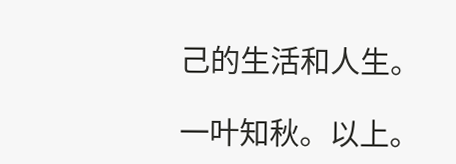己的生活和人生。

一叶知秋。以上。